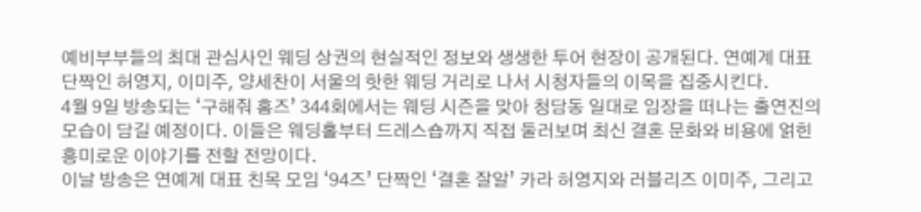예비부부들의 최대 관심사인 웨딩 상권의 현실적인 정보와 생생한 투어 현장이 공개된다. 연예계 대표 단짝인 허영지, 이미주, 양세찬이 서울의 핫한 웨딩 거리로 나서 시청자들의 이목을 집중시킨다.
4월 9일 방송되는 ‘구해줘 홈즈’ 344회에서는 웨딩 시즌을 맞아 청담동 일대로 임장을 떠나는 출연진의 모습이 담길 예정이다. 이들은 웨딩홀부터 드레스숍까지 직접 둘러보며 최신 결혼 문화와 비용에 얽힌 흥미로운 이야기를 전할 전망이다.
이날 방송은 연예계 대표 친목 모임 ‘94즈’ 단짝인 ‘결혼 잘알’ 카라 허영지와 러블리즈 이미주, 그리고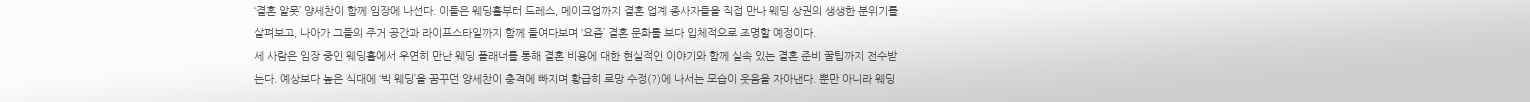‘결혼 알못’ 양세찬이 함께 임장에 나선다. 이들은 웨딩홀부터 드레스, 메이크업까지 결혼 업계 종사자들을 직접 만나 웨딩 상권의 생생한 분위기를 살펴보고, 나아가 그들의 주거 공간과 라이프스타일까지 함께 들여다보며 ‘요즘’ 결혼 문화를 보다 입체적으로 조명할 예정이다.
세 사람은 임장 중인 웨딩홀에서 우연히 만난 웨딩 플래너를 통해 결혼 비용에 대한 현실적인 이야기와 함께 실속 있는 결혼 준비 꿀팁까지 전수받는다. 예상보다 높은 식대에 ‘빅 웨딩’을 꿈꾸던 양세찬이 충격에 빠지며 황급히 로망 수정(?)에 나서는 모습이 웃음을 자아낸다. 뿐만 아니라 웨딩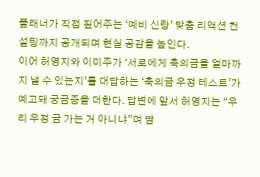플래너가 직접 짚어주는 ‘예비 신랑’ 맞춤 리액션 컨설팅까지 공개되며 현실 공감을 높인다.
이어 허영지와 이미주가 ‘서로에게 축의금을 얼마까지 낼 수 있는지’를 대답하는 ‘축의금 우정 테스트’가 예고돼 궁금증을 더한다. 답변에 앞서 허영지는 “우리 우정 금 가는 거 아니냐”며 땀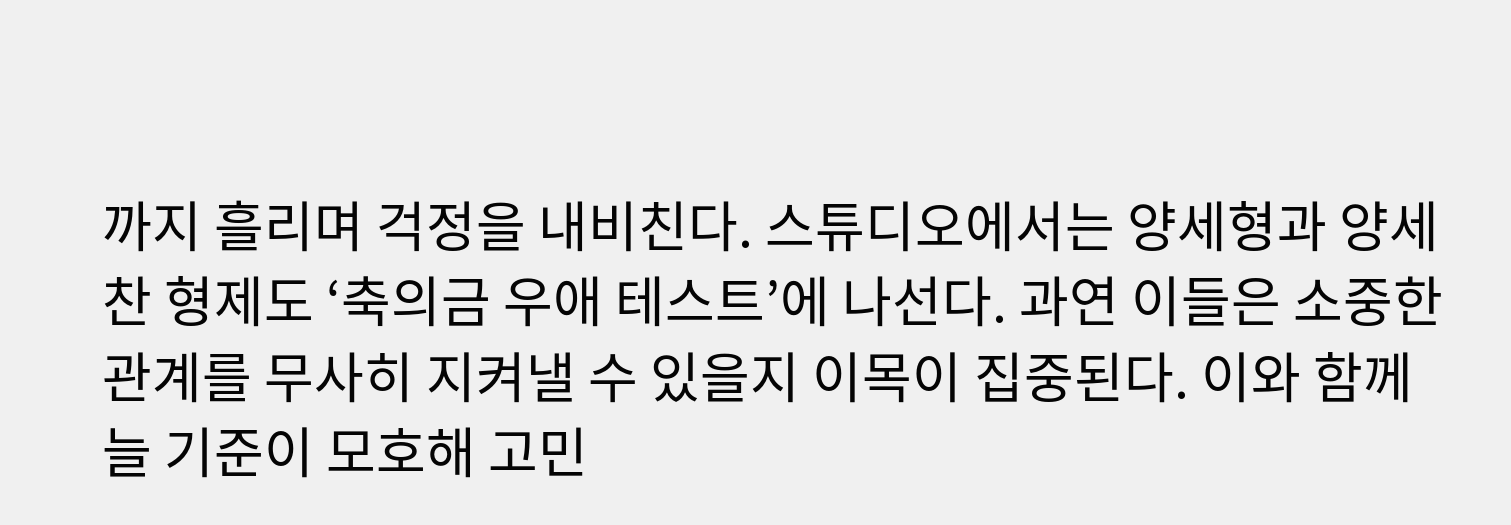까지 흘리며 걱정을 내비친다. 스튜디오에서는 양세형과 양세찬 형제도 ‘축의금 우애 테스트’에 나선다. 과연 이들은 소중한 관계를 무사히 지켜낼 수 있을지 이목이 집중된다. 이와 함께 늘 기준이 모호해 고민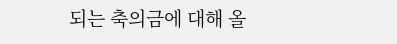되는 축의금에 대해 올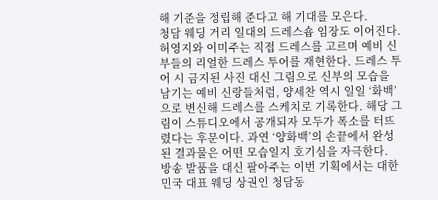해 기준을 정립해 준다고 해 기대를 모은다.
청담 웨딩 거리 일대의 드레스숍 임장도 이어진다. 허영지와 이미주는 직접 드레스를 고르며 예비 신부들의 리얼한 드레스 투어를 재현한다. 드레스 투어 시 금지된 사진 대신 그림으로 신부의 모습을 남기는 예비 신랑들처럼, 양세찬 역시 일일 ‘화백’으로 변신해 드레스를 스케치로 기록한다. 해당 그림이 스튜디오에서 공개되자 모두가 폭소를 터뜨렸다는 후문이다. 과연 ‘양화백’의 손끝에서 완성된 결과물은 어떤 모습일지 호기심을 자극한다.
방송 발품을 대신 팔아주는 이번 기획에서는 대한민국 대표 웨딩 상권인 청담동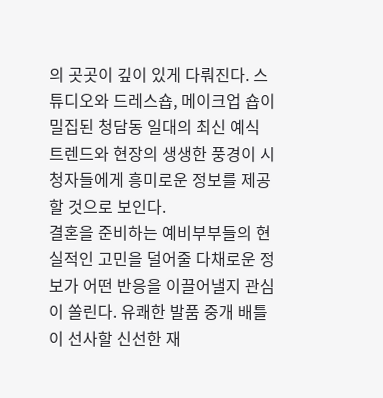의 곳곳이 깊이 있게 다뤄진다. 스튜디오와 드레스숍, 메이크업 숍이 밀집된 청담동 일대의 최신 예식 트렌드와 현장의 생생한 풍경이 시청자들에게 흥미로운 정보를 제공할 것으로 보인다.
결혼을 준비하는 예비부부들의 현실적인 고민을 덜어줄 다채로운 정보가 어떤 반응을 이끌어낼지 관심이 쏠린다. 유쾌한 발품 중개 배틀이 선사할 신선한 재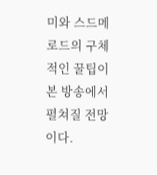미와 스드메 로드의 구체적인 꿀팁이 본 방송에서 펼쳐질 전망이다.